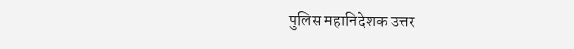पुलिस महानिदेशक उत्तर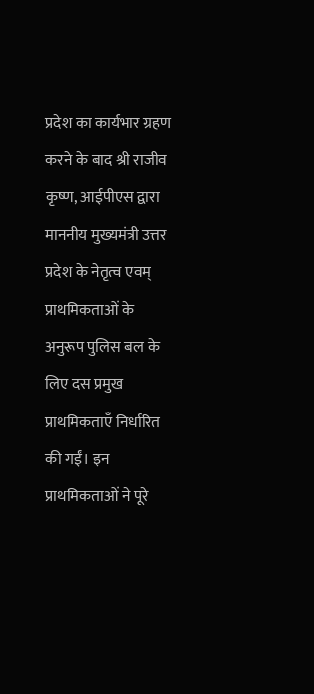प्रदेश का कार्यभार ग्रहण करने के बाद श्री राजीव कृष्ण, आईपीएस द्वारा माननीय मुख्यमंत्री उत्तर प्रदेश के नेतृत्व एवम् प्राथमिकताओं के अनुरूप पुलिस बल के लिए दस प्रमुख प्राथमिकताएँ निर्धारित की गईं। इन प्राथमिकताओं ने पूरे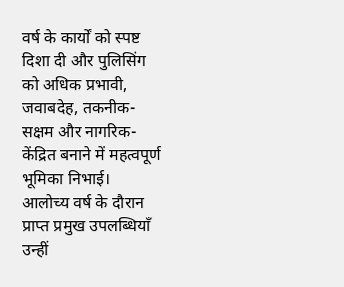वर्ष के कार्यों को स्पष्ट दिशा दी और पुलिसिंग को अधिक प्रभावी, जवाबदेह, तकनीक-सक्षम और नागरिक-केंद्रित बनाने में महत्वपूर्ण भूमिका निभाई।
आलोच्य वर्ष के दौरान प्राप्त प्रमुख उपलब्धियाँ उन्हीं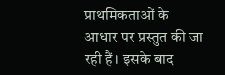प्राथमिकताओं के आधार पर प्रस्तुत की जा रही हैं। इसके बाद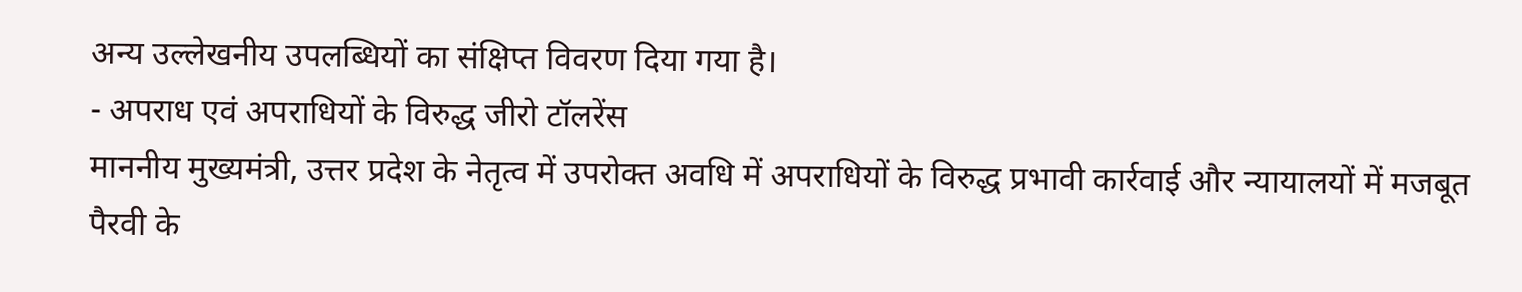अन्य उल्लेखनीय उपलब्धियों का संक्षिप्त विवरण दिया गया है।
- अपराध एवं अपराधियों के विरुद्ध जीरो टॉलरेंस
माननीय मुख्यमंत्री, उत्तर प्रदेश के नेतृत्व में उपरोक्त अवधि में अपराधियों के विरुद्ध प्रभावी कार्रवाई और न्यायालयों में मजबूत पैरवी के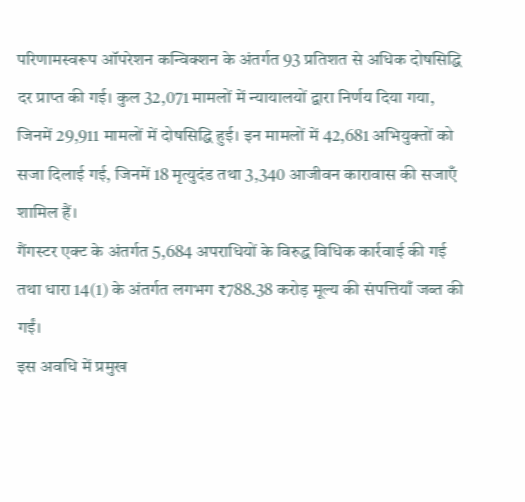परिणामस्वरूप ऑपरेशन कन्विक्शन के अंतर्गत 93 प्रतिशत से अधिक दोषसिद्धि दर प्राप्त की गई। कुल 32,071 मामलों में न्यायालयों द्वारा निर्णय दिया गया, जिनमें 29,911 मामलों में दोषसिद्धि हुई। इन मामलों में 42,681 अभियुक्तों को सजा दिलाई गई, जिनमें 18 मृत्युदंड तथा 3,340 आजीवन कारावास की सजाएँ शामिल हैं।
गैंगस्टर एक्ट के अंतर्गत 5,684 अपराधियों के विरुद्ध विधिक कार्रवाई की गई तथा धारा 14(1) के अंतर्गत लगभग ₹788.38 करोड़ मूल्य की संपत्तियाँ जब्त की गईं।
इस अवधि में प्रमुख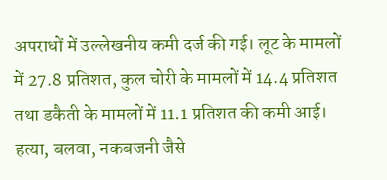अपराधों में उल्लेखनीय कमी दर्ज की गई। लूट के मामलों में 27.8 प्रतिशत, कुल चोरी के मामलों में 14.4 प्रतिशत तथा डकैती के मामलों में 11.1 प्रतिशत की कमी आई। हत्या, बलवा, नकबजनी जैसे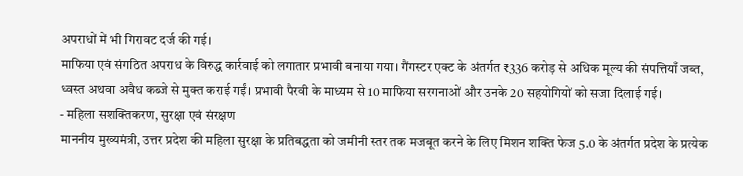अपराधों में भी गिरावट दर्ज की गई।
माफिया एवं संगठित अपराध के विरुद्ध कार्रवाई को लगातार प्रभावी बनाया गया। गैंगस्टर एक्ट के अंतर्गत ₹336 करोड़ से अधिक मूल्य की संपत्तियाँ जब्त, ध्वस्त अथवा अवैध कब्जे से मुक्त कराई गईं। प्रभावी पैरवी के माध्यम से 10 माफिया सरगनाओं और उनके 20 सहयोगियों को सजा दिलाई गई।
- महिला सशक्तिकरण, सुरक्षा एवं संरक्षण
माननीय मुख्यमंत्री, उत्तर प्रदेश की महिला सुरक्षा के प्रतिबद्धता को जमीनी स्तर तक मजबूत करने के लिए मिशन शक्ति फेज 5.0 के अंतर्गत प्रदेश के प्रत्येक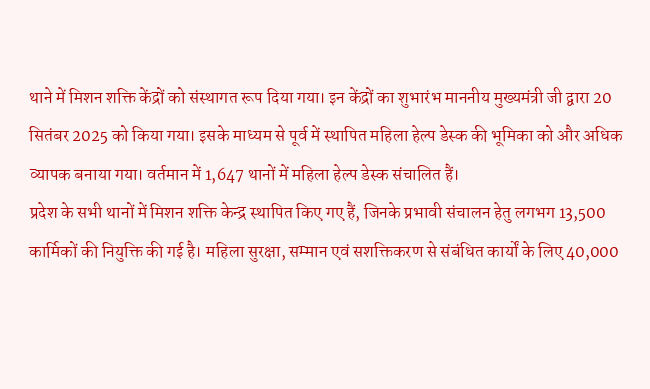थाने में मिशन शक्ति केंद्रों को संस्थागत रूप दिया गया। इन केंद्रों का शुभारंभ माननीय मुख्यमंत्री जी द्वारा 20 सितंबर 2025 को किया गया। इसके माध्यम से पूर्व में स्थापित महिला हेल्प डेस्क की भूमिका को और अधिक व्यापक बनाया गया। वर्तमान में 1,647 थानों में महिला हेल्प डेस्क संचालित हैं।
प्रदेश के सभी थानों में मिशन शक्ति केन्द्र स्थापित किए गए हैं, जिनके प्रभावी संचालन हेतु लगभग 13,500 कार्मिकों की नियुक्ति की गई है। महिला सुरक्षा, सम्मान एवं सशक्तिकरण से संबंधित कार्यों के लिए 40,000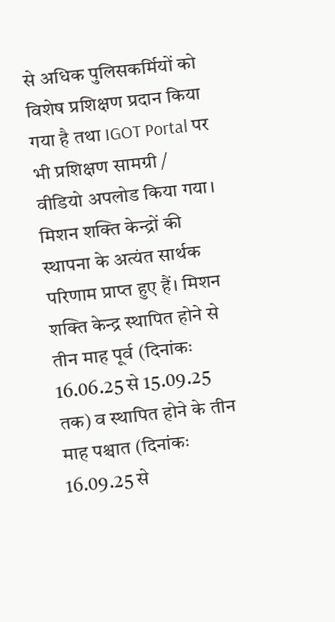से अधिक पुलिसकर्मियों को विशेष प्रशिक्षण प्रदान किया गया है तथा IGOT Portal पर भी प्रशिक्षण सामग्री / वीडियो अपलोड किया गया।
मिशन शक्ति केन्द्रों की स्थापना के अत्यंत सार्थक परिणाम प्राप्त हुए हैं। मिशन शक्ति केन्द्र स्थापित होने से तीन माह पूर्व (दिनांकः 16.06.25 से 15.09.25 तक) व स्थापित होने के तीन माह पश्चात (दिनांकः 16.09.25 से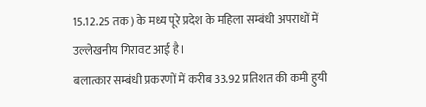15.12.25 तक) के मध्य पूरे प्रदेश के महिला सम्बंधी अपराधों में उल्लेखनीय गिरावट आई है।
बलात्कार सम्बंधी प्रकरणों में करीब 33.92 प्रतिशत की कमी हुयी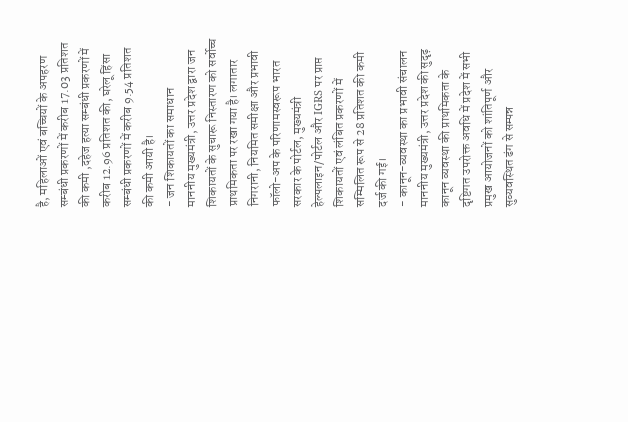है, महिलाओं एवं बच्चियों के अपहरण सम्बंधी प्रकरणों में करीब 17.03 प्रतिशत की कमी ,दहेज हत्या सम्बंधी प्रकरणों में करीब 12.96 प्रतिशत की, घरेलू हिंसा सम्बंधी प्रकरणों में करीब 9.54 प्रतिशत की कमी आयी है।
- जन शिकायतों का समाधान
माननीय मुख्यमंत्री, उत्तर प्रदेश द्वारा जन शिकायतों के सुचारू निस्तारण को सर्वोच्च प्राथमिकता पर रखा गया है। लगातार निगरानी, नियमित समीक्षा और प्रभावी फॉलो-अप के परिणामस्वरूप भारत सरकार के पोर्टल, मुख्यमंत्री हेल्पलाइन/पोर्टल और IGRS पर प्राप्त शिकायतों एवं लंबित प्रकरणों में सम्मिलित रूप से 28 प्रतिशत की कमी दर्ज की गई।
- कानून-व्यवस्था का प्रभावी संचालन
माननीय मुख्यमंत्री, उत्तर प्रदेश की सुदृढ़ कानून व्यवस्था की प्राथमिकता के दृष्टिगत उपरोक्त अवधि में प्रदेश में सभी प्रमुख आयोजनों को शांतिपूर्ण और सुव्यवस्थित ढंग से सम्पन्न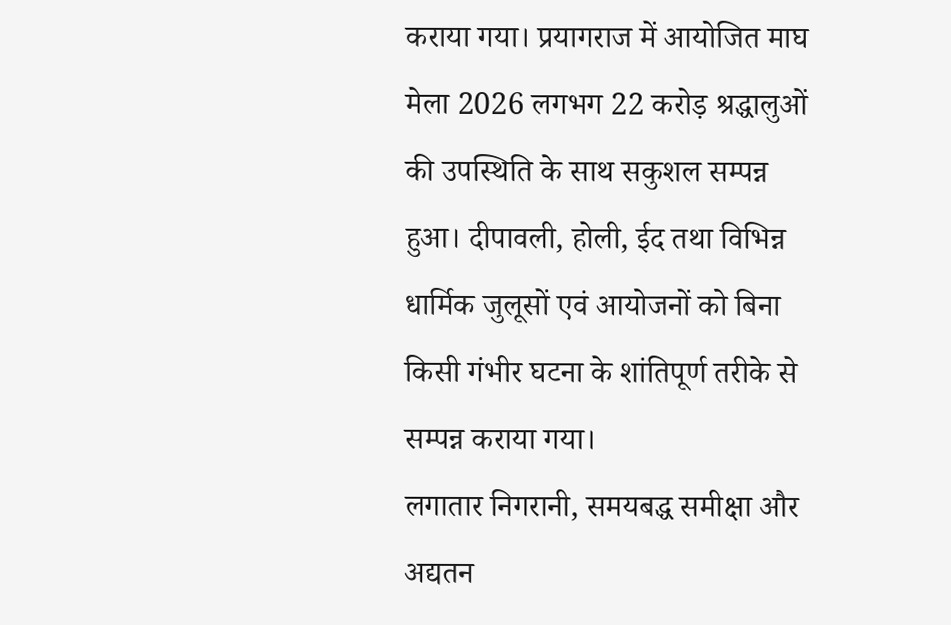कराया गया। प्रयागराज में आयोजित माघ मेला 2026 लगभग 22 करोड़ श्रद्धालुओं की उपस्थिति के साथ सकुशल सम्पन्न हुआ। दीपावली, होली, ईद तथा विभिन्न धार्मिक जुलूसों एवं आयोजनों को बिना किसी गंभीर घटना के शांतिपूर्ण तरीके से सम्पन्न कराया गया।
लगातार निगरानी, समयबद्ध समीक्षा और अद्यतन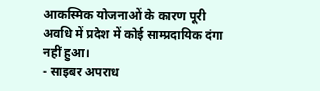आकस्मिक योजनाओं के कारण पूरी अवधि में प्रदेश में कोई साम्प्रदायिक दंगा नहीं हुआ।
- साइबर अपराध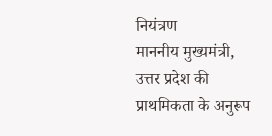नियंत्रण
माननीय मुख्यमंत्री, उत्तर प्रदेश की प्राथमिकता के अनुरूप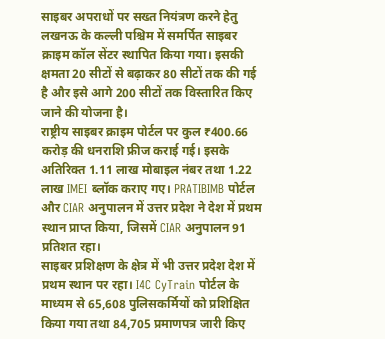साइबर अपराधों पर सख्त नियंत्रण करने हेतु लखनऊ के कल्ली पश्चिम में समर्पित साइबर क्राइम कॉल सेंटर स्थापित किया गया। इसकी क्षमता 20 सीटों से बढ़ाकर 80 सीटों तक की गई है और इसे आगे 200 सीटों तक विस्तारित किए जाने की योजना है।
राष्ट्रीय साइबर क्राइम पोर्टल पर कुल ₹400.66 करोड़ की धनराशि फ्रीज कराई गई। इसके अतिरिक्त 1.11 लाख मोबाइल नंबर तथा 1.22 लाख IMEI ब्लॉक कराए गए। PRATIBIMB पोर्टल और CIAR अनुपालन में उत्तर प्रदेश ने देश में प्रथम स्थान प्राप्त किया, जिसमें CIAR अनुपालन 91 प्रतिशत रहा।
साइबर प्रशिक्षण के क्षेत्र में भी उत्तर प्रदेश देश में प्रथम स्थान पर रहा। I4C CyTrain पोर्टल के माध्यम से 65,608 पुलिसकर्मियों को प्रशिक्षित किया गया तथा 84,705 प्रमाणपत्र जारी किए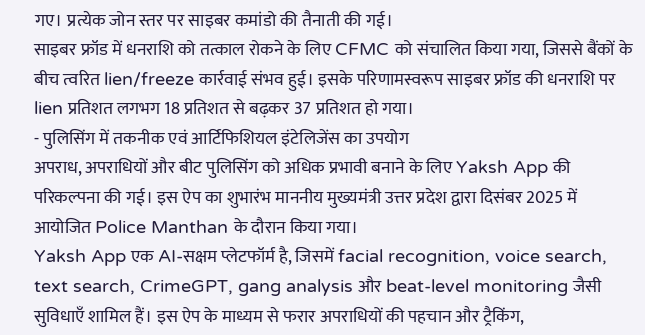गए। प्रत्येक जोन स्तर पर साइबर कमांडो की तैनाती की गई।
साइबर फ्रॉड में धनराशि को तत्काल रोकने के लिए CFMC को संचालित किया गया, जिससे बैंकों के बीच त्वरित lien/freeze कार्रवाई संभव हुई। इसके परिणामस्वरूप साइबर फ्रॉड की धनराशि पर lien प्रतिशत लगभग 18 प्रतिशत से बढ़कर 37 प्रतिशत हो गया।
- पुलिसिंग में तकनीक एवं आर्टिफिशियल इंटेलिजेंस का उपयोग
अपराध, अपराधियों और बीट पुलिसिंग को अधिक प्रभावी बनाने के लिए Yaksh App की परिकल्पना की गई। इस ऐप का शुभारंभ माननीय मुख्यमंत्री उत्तर प्रदेश द्वारा दिसंबर 2025 में आयोजित Police Manthan के दौरान किया गया।
Yaksh App एक AI-सक्षम प्लेटफॉर्म है, जिसमें facial recognition, voice search, text search, CrimeGPT, gang analysis और beat-level monitoring जैसी सुविधाएँ शामिल हैं। इस ऐप के माध्यम से फरार अपराधियों की पहचान और ट्रैकिंग,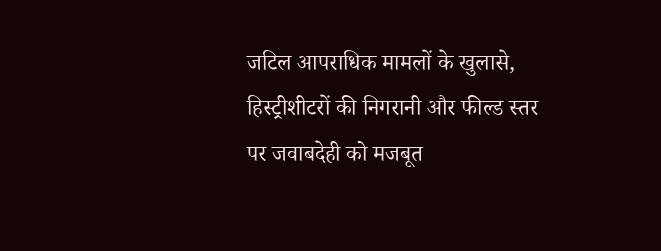जटिल आपराधिक मामलों के खुलासे, हिस्ट्रीशीटरों की निगरानी और फील्ड स्तर पर जवाबदेही को मजबूत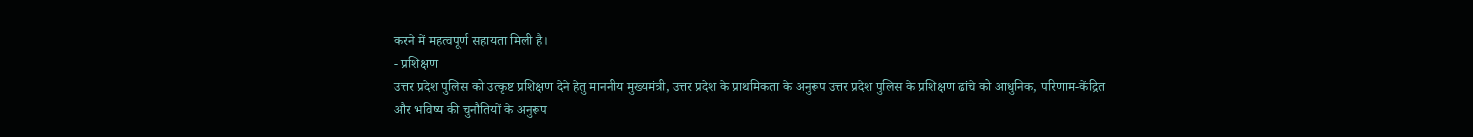करने में महत्वपूर्ण सहायता मिली है।
- प्रशिक्षण
उत्तर प्रदेश पुलिस को उत्कृष्ट प्रशिक्षण देने हेतु माननीय मुख्यमंत्री, उत्तर प्रदेश के प्राथमिकता के अनुरूप उत्तर प्रदेश पुलिस के प्रशिक्षण ढांचे को आधुनिक, परिणाम-केंद्रित और भविष्य की चुनौतियों के अनुरूप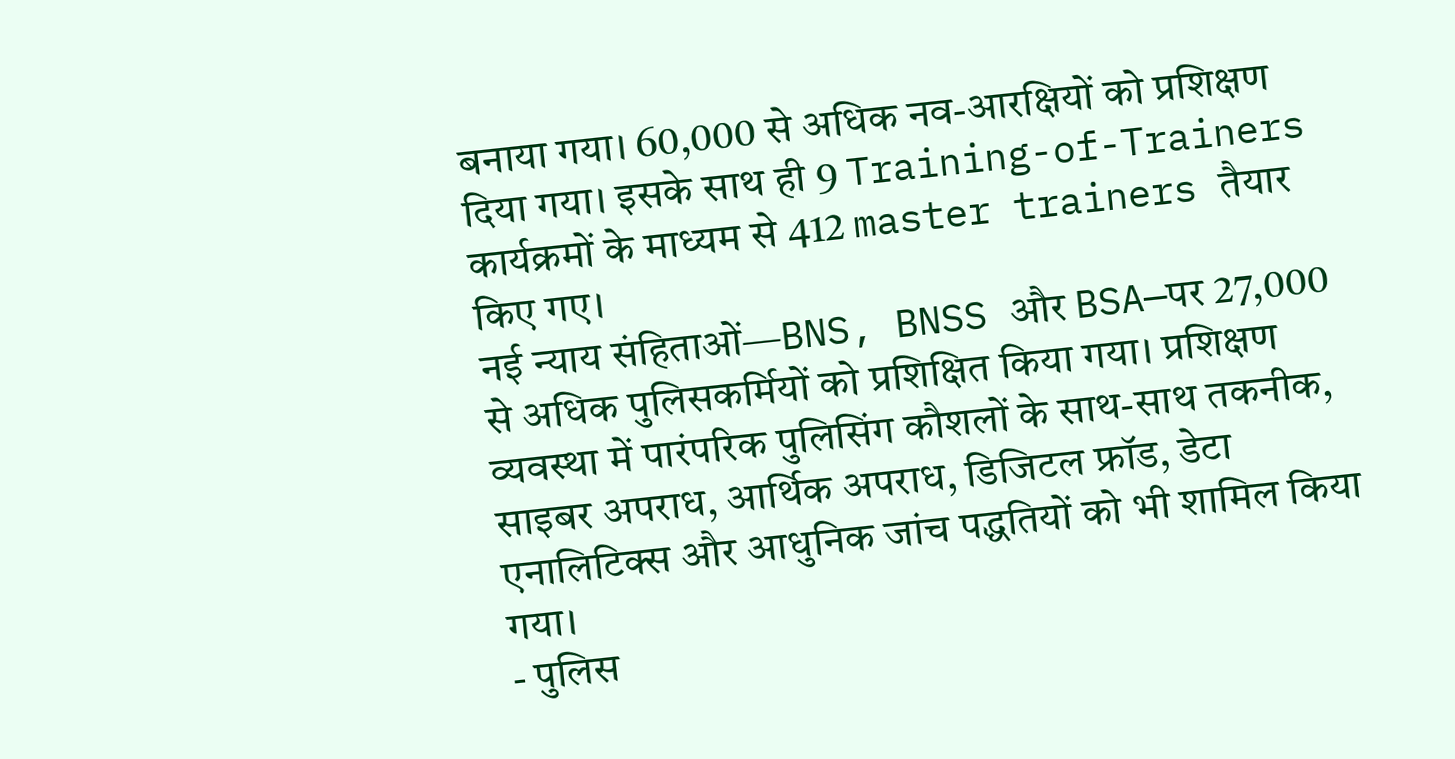बनाया गया। 60,000 से अधिक नव-आरक्षियों को प्रशिक्षण दिया गया। इसके साथ ही 9 Training-of-Trainers कार्यक्रमों के माध्यम से 412 master trainers तैयार किए गए।
नई न्याय संहिताओं—BNS, BNSS और BSA—पर 27,000 से अधिक पुलिसकर्मियों को प्रशिक्षित किया गया। प्रशिक्षण व्यवस्था में पारंपरिक पुलिसिंग कौशलों के साथ-साथ तकनीक, साइबर अपराध, आर्थिक अपराध, डिजिटल फ्रॉड, डेटा एनालिटिक्स और आधुनिक जांच पद्धतियों को भी शामिल किया गया।
- पुलिस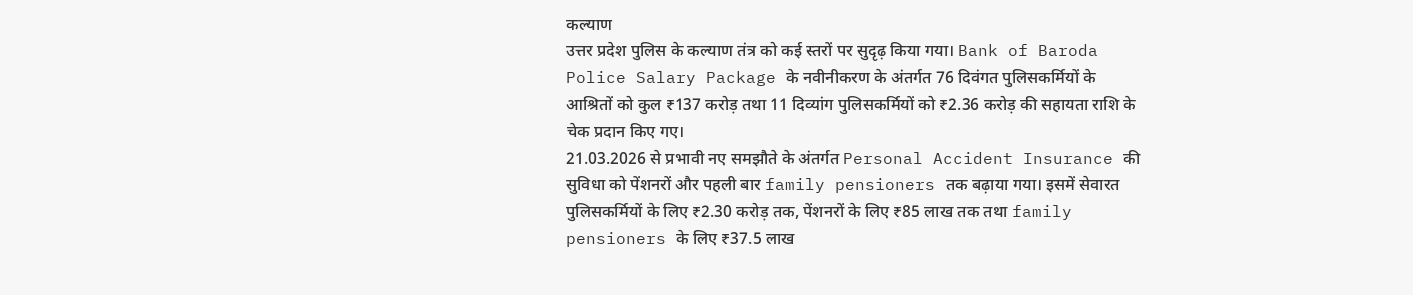कल्याण
उत्तर प्रदेश पुलिस के कल्याण तंत्र को कई स्तरों पर सुदृढ़ किया गया। Bank of Baroda Police Salary Package के नवीनीकरण के अंतर्गत 76 दिवंगत पुलिसकर्मियों के आश्रितों को कुल ₹137 करोड़ तथा 11 दिव्यांग पुलिसकर्मियों को ₹2.36 करोड़ की सहायता राशि के चेक प्रदान किए गए।
21.03.2026 से प्रभावी नए समझौते के अंतर्गत Personal Accident Insurance की सुविधा को पेंशनरों और पहली बार family pensioners तक बढ़ाया गया। इसमें सेवारत पुलिसकर्मियों के लिए ₹2.30 करोड़ तक, पेंशनरों के लिए ₹85 लाख तक तथा family pensioners के लिए ₹37.5 लाख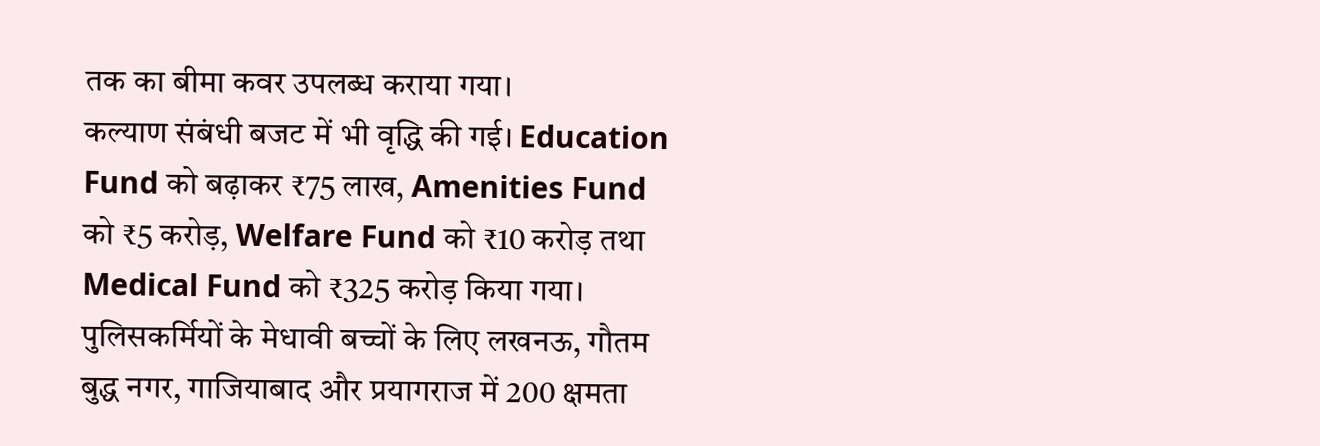तक का बीमा कवर उपलब्ध कराया गया।
कल्याण संबंधी बजट में भी वृद्धि की गई। Education Fund को बढ़ाकर ₹75 लाख, Amenities Fund को ₹5 करोड़, Welfare Fund को ₹10 करोड़ तथा Medical Fund को ₹325 करोड़ किया गया।
पुलिसकर्मियों के मेधावी बच्चों के लिए लखनऊ, गौतम बुद्ध नगर, गाजियाबाद और प्रयागराज में 200 क्षमता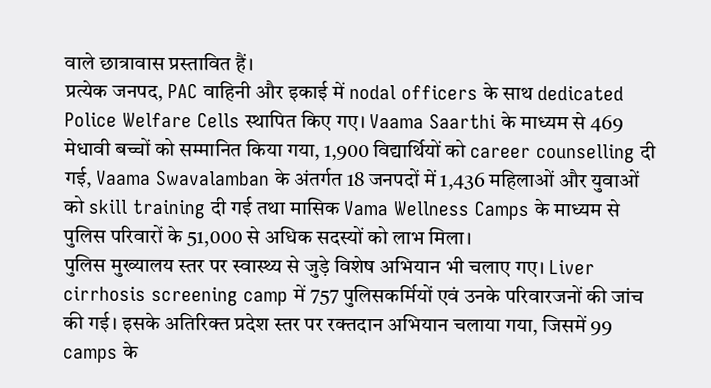वाले छात्रावास प्रस्तावित हैं।
प्रत्येक जनपद, PAC वाहिनी और इकाई में nodal officers के साथ dedicated Police Welfare Cells स्थापित किए गए। Vaama Saarthi के माध्यम से 469 मेधावी बच्चों को सम्मानित किया गया, 1,900 विद्यार्थियों को career counselling दी गई, Vaama Swavalamban के अंतर्गत 18 जनपदों में 1,436 महिलाओं और युवाओं को skill training दी गई तथा मासिक Vama Wellness Camps के माध्यम से पुलिस परिवारों के 51,000 से अधिक सदस्यों को लाभ मिला।
पुलिस मुख्यालय स्तर पर स्वास्थ्य से जुड़े विशेष अभियान भी चलाए गए। Liver cirrhosis screening camp में 757 पुलिसकर्मियों एवं उनके परिवारजनों की जांच की गई। इसके अतिरिक्त प्रदेश स्तर पर रक्तदान अभियान चलाया गया, जिसमें 99 camps के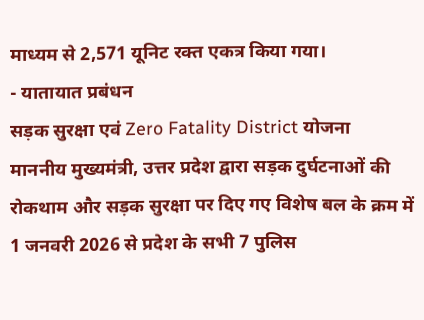माध्यम से 2,571 यूनिट रक्त एकत्र किया गया।
- यातायात प्रबंधन
सड़क सुरक्षा एवं Zero Fatality District योजना
माननीय मुख्यमंत्री, उत्तर प्रदेश द्वारा सड़क दुर्घटनाओं की रोकथाम और सड़क सुरक्षा पर दिए गए विशेष बल के क्रम में 1 जनवरी 2026 से प्रदेश के सभी 7 पुलिस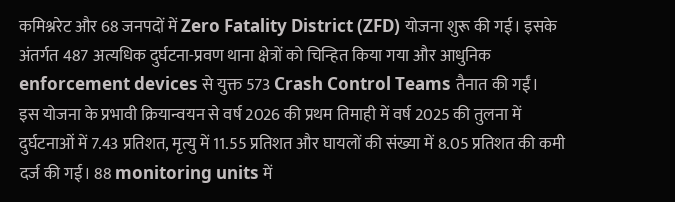कमिश्नरेट और 68 जनपदों में Zero Fatality District (ZFD) योजना शुरू की गई। इसके अंतर्गत 487 अत्यधिक दुर्घटना-प्रवण थाना क्षेत्रों को चिन्हित किया गया और आधुनिक enforcement devices से युक्त 573 Crash Control Teams तैनात की गईं।
इस योजना के प्रभावी क्रियान्वयन से वर्ष 2026 की प्रथम तिमाही में वर्ष 2025 की तुलना में दुर्घटनाओं में 7.43 प्रतिशत, मृत्यु में 11.55 प्रतिशत और घायलों की संख्या में 8.05 प्रतिशत की कमी दर्ज की गई। 88 monitoring units में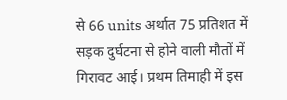से 66 units अर्थात 75 प्रतिशत में सड़क दुर्घटना से होने वाली मौतों में गिरावट आई। प्रथम तिमाही में इस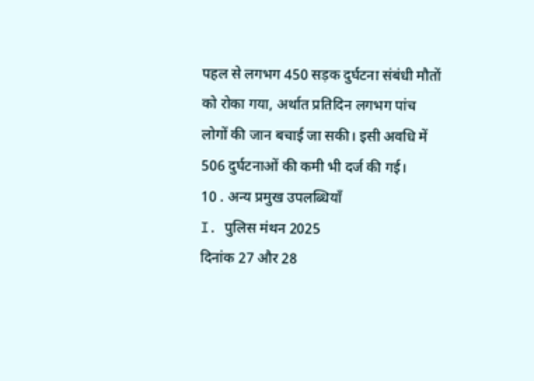पहल से लगभग 450 सड़क दुर्घटना संबंधी मौतों को रोका गया, अर्थात प्रतिदिन लगभग पांच लोगों की जान बचाई जा सकी। इसी अवधि में 506 दुर्घटनाओं की कमी भी दर्ज की गई।
10 . अन्य प्रमुख उपलब्धियाँ
I. पुलिस मंथन 2025
दिनांक 27 और 28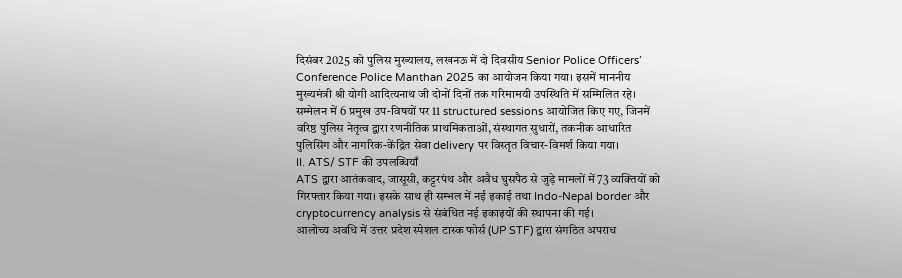दिसंबर 2025 को पुलिस मुख्यालय, लखनऊ में दो दिवसीय Senior Police Officers’ Conference Police Manthan 2025 का आयोजन किया गया। इसमें माननीय मुख्यमंत्री श्री योगी आदित्यनाथ जी दोनों दिनों तक गरिमामयी उपस्थिति में सम्मिलित रहे। सम्मेलन में 6 प्रमुख उप-विषयों पर 11 structured sessions आयोजित किए गए, जिनमें वरिष्ठ पुलिस नेतृत्व द्वारा रणनीतिक प्राथमिकताओं, संस्थागत सुधारों, तकनीक आधारित पुलिसिंग और नागरिक-केंद्रित सेवा delivery पर विस्तृत विचार-विमर्श किया गया।
II. ATS/ STF की उपलब्धियाँ
ATS द्वारा आतंकवाद, जासूसी, कट्टरपंथ और अवैध घुसपैठ से जुड़े मामलों में 73 व्यक्तियों को गिरफ्तार किया गया। इसके साथ ही सम्भल में नई इकाई तथा Indo-Nepal border और cryptocurrency analysis से संबंधित नई इकाइयों की स्थापना की गई।
आलोच्य अवधि में उत्तर प्रदेश स्पेशल टास्क फोर्स (UP STF) द्वारा संगठित अपराध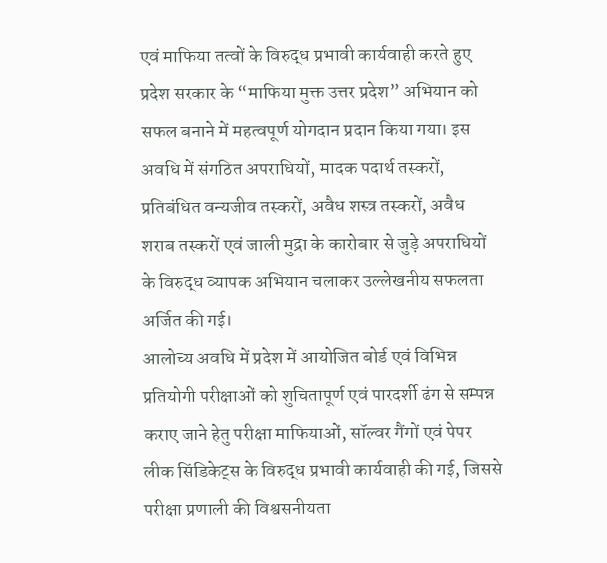एवं माफिया तत्वों के विरुद्ध प्रभावी कार्यवाही करते हुए प्रदेश सरकार के “माफिया मुक्त उत्तर प्रदेश” अभियान को सफल बनाने में महत्वपूर्ण योगदान प्रदान किया गया। इस अवधि में संगठित अपराधियों, मादक पदार्थ तस्करों, प्रतिबंधित वन्यजीव तस्करों, अवैध शस्त्र तस्करों, अवैध शराब तस्करों एवं जाली मुद्रा के कारोबार से जुड़े अपराधियों के विरुद्ध व्यापक अभियान चलाकर उल्लेखनीय सफलता अर्जित की गई।
आलोच्य अवधि में प्रदेश में आयोजित बोर्ड एवं विभिन्न प्रतियोगी परीक्षाओं को शुचितापूर्ण एवं पारदर्शी ढंग से सम्पन्न कराए जाने हेतु परीक्षा माफियाओं, सॉल्वर गैंगों एवं पेपर लीक सिंडिकेट्स के विरुद्ध प्रभावी कार्यवाही की गई, जिससे परीक्षा प्रणाली की विश्वसनीयता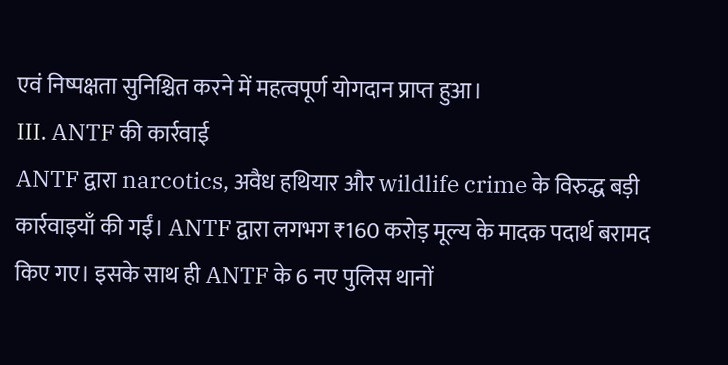एवं निष्पक्षता सुनिश्चित करने में महत्वपूर्ण योगदान प्राप्त हुआ।
III. ANTF की कार्रवाई
ANTF द्वारा narcotics, अवैध हथियार और wildlife crime के विरुद्ध बड़ी कार्रवाइयाँ की गईं। ANTF द्वारा लगभग ₹160 करोड़ मूल्य के मादक पदार्थ बरामद किए गए। इसके साथ ही ANTF के 6 नए पुलिस थानों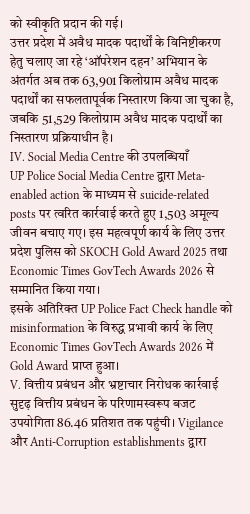को स्वीकृति प्रदान की गई।
उत्तर प्रदेश में अवैध मादक पदार्थों के विनिष्टीकरण हेतु चलाए जा रहे ‘ऑपरेशन दहन’ अभियान के अंतर्गत अब तक 63,901 किलोग्राम अवैध मादक पदार्थों का सफलतापूर्वक निस्तारण किया जा चुका है, जबकि 51,529 किलोग्राम अवैध मादक पदार्थों का निस्तारण प्रक्रियाधीन है।
IV. Social Media Centre की उपलब्धियाँ
UP Police Social Media Centre द्वारा Meta-enabled action के माध्यम से suicide-related posts पर त्वरित कार्रवाई करते हुए 1,503 अमूल्य जीवन बचाए गए। इस महत्वपूर्ण कार्य के लिए उत्तर प्रदेश पुलिस को SKOCH Gold Award 2025 तथा Economic Times GovTech Awards 2026 से सम्मानित किया गया।
इसके अतिरिक्त UP Police Fact Check handle को misinformation के विरुद्ध प्रभावी कार्य के लिए Economic Times GovTech Awards 2026 में Gold Award प्राप्त हुआ।
V. वित्तीय प्रबंधन और भ्रष्टाचार निरोधक कार्रवाई
सुदृढ़ वित्तीय प्रबंधन के परिणामस्वरूप बजट उपयोगिता 86.46 प्रतिशत तक पहुंची। Vigilance और Anti-Corruption establishments द्वारा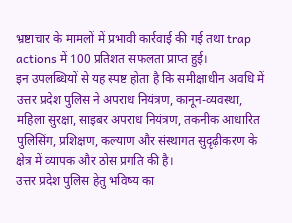भ्रष्टाचार के मामलों में प्रभावी कार्रवाई की गई तथा trap actions में 100 प्रतिशत सफलता प्राप्त हुई।
इन उपलब्धियों से यह स्पष्ट होता है कि समीक्षाधीन अवधि में उत्तर प्रदेश पुलिस ने अपराध नियंत्रण, कानून-व्यवस्था, महिला सुरक्षा, साइबर अपराध नियंत्रण, तकनीक आधारित पुलिसिंग, प्रशिक्षण, कल्याण और संस्थागत सुदृढ़ीकरण के क्षेत्र में व्यापक और ठोस प्रगति की है।
उत्तर प्रदेश पुलिस हेतु भविष्य का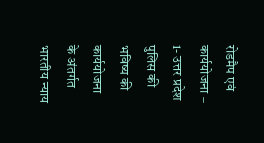रोडमैप एवं कार्ययोजना –
1- उत्तर प्रदेश पुलिस की भविष्य की कार्ययोजना के अंतर्गत भारतीय न्याय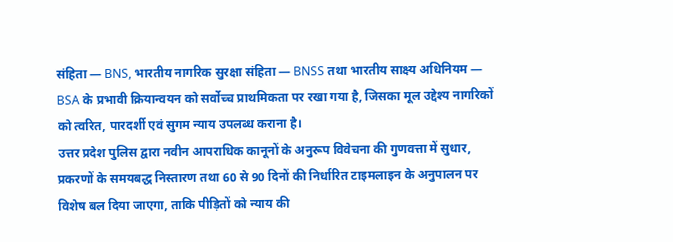संहिता — BNS, भारतीय नागरिक सुरक्षा संहिता — BNSS तथा भारतीय साक्ष्य अधिनियम — BSA के प्रभावी क्रियान्वयन को सर्वोच्च प्राथमिकता पर रखा गया है, जिसका मूल उद्देश्य नागरिकों को त्वरित, पारदर्शी एवं सुगम न्याय उपलब्ध कराना है।
उत्तर प्रदेश पुलिस द्वारा नवीन आपराधिक कानूनों के अनुरूप विवेचना की गुणवत्ता में सुधार, प्रकरणों के समयबद्ध निस्तारण तथा 60 से 90 दिनों की निर्धारित टाइमलाइन के अनुपालन पर विशेष बल दिया जाएगा, ताकि पीड़ितों को न्याय की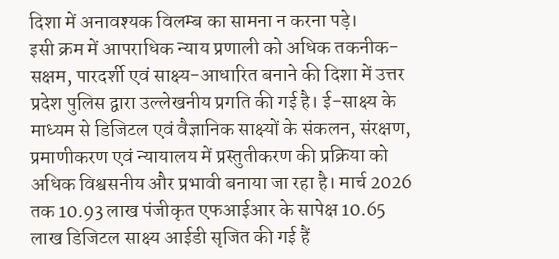दिशा में अनावश्यक विलम्ब का सामना न करना पड़े।
इसी क्रम में आपराधिक न्याय प्रणाली को अधिक तकनीक-सक्षम, पारदर्शी एवं साक्ष्य-आधारित बनाने की दिशा में उत्तर प्रदेश पुलिस द्वारा उल्लेखनीय प्रगति की गई है। ई-साक्ष्य के माध्यम से डिजिटल एवं वैज्ञानिक साक्ष्यों के संकलन, संरक्षण, प्रमाणीकरण एवं न्यायालय में प्रस्तुतीकरण की प्रक्रिया को अधिक विश्वसनीय और प्रभावी बनाया जा रहा है। मार्च 2026 तक 10.93 लाख पंजीकृत एफआईआर के सापेक्ष 10.65 लाख डिजिटल साक्ष्य आईडी सृजित की गई हैं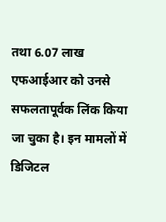तथा 6.07 लाख एफआईआर को उनसे सफलतापूर्वक लिंक किया जा चुका है। इन मामलों में डिजिटल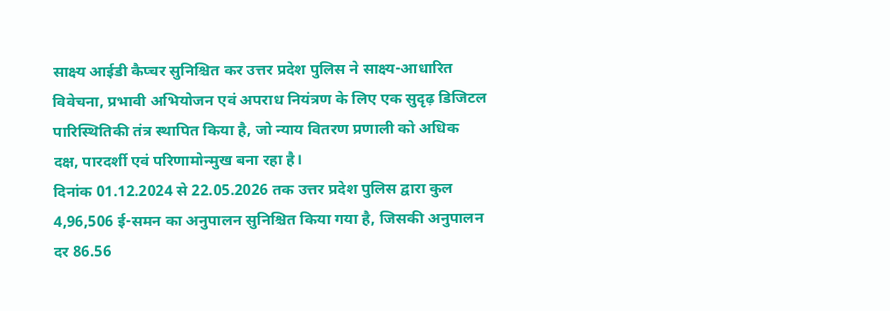साक्ष्य आईडी कैप्चर सुनिश्चित कर उत्तर प्रदेश पुलिस ने साक्ष्य-आधारित विवेचना, प्रभावी अभियोजन एवं अपराध नियंत्रण के लिए एक सुदृढ़ डिजिटल पारिस्थितिकी तंत्र स्थापित किया है, जो न्याय वितरण प्रणाली को अधिक दक्ष, पारदर्शी एवं परिणामोन्मुख बना रहा है।
दिनांक 01.12.2024 से 22.05.2026 तक उत्तर प्रदेश पुलिस द्वारा कुल 4,96,506 ई-समन का अनुपालन सुनिश्चित किया गया है, जिसकी अनुपालन दर 86.56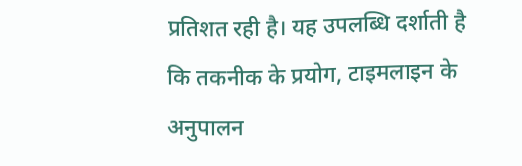प्रतिशत रही है। यह उपलब्धि दर्शाती है कि तकनीक के प्रयोग, टाइमलाइन के अनुपालन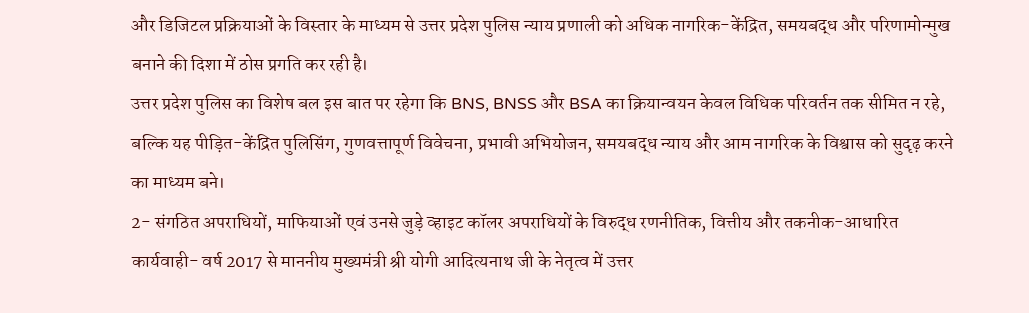और डिजिटल प्रक्रियाओं के विस्तार के माध्यम से उत्तर प्रदेश पुलिस न्याय प्रणाली को अधिक नागरिक-केंद्रित, समयबद्ध और परिणामोन्मुख बनाने की दिशा में ठोस प्रगति कर रही है।
उत्तर प्रदेश पुलिस का विशेष बल इस बात पर रहेगा कि BNS, BNSS और BSA का क्रियान्वयन केवल विधिक परिवर्तन तक सीमित न रहे, बल्कि यह पीड़ित-केंद्रित पुलिसिंग, गुणवत्तापूर्ण विवेचना, प्रभावी अभियोजन, समयबद्ध न्याय और आम नागरिक के विश्वास को सुदृढ़ करने का माध्यम बने।
2- संगठित अपराधियों, माफियाओं एवं उनसे जुड़े व्हाइट कॉलर अपराधियों के विरुद्ध रणनीतिक, वित्तीय और तकनीक-आधारित कार्यवाही- वर्ष 2017 से माननीय मुख्यमंत्री श्री योगी आदित्यनाथ जी के नेतृत्व में उत्तर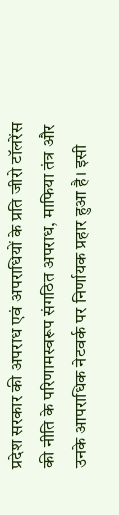प्रदेश सरकार की अपराध एवं अपराधियों के प्रति जीरो टॉलरेंस की नीति के परिणामस्वरूप संगठित अपराध, माफिया तंत्र और उनके आपराधिक नेटवर्क पर निर्णायक प्रहार हुआ है। इसी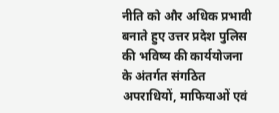नीति को और अधिक प्रभावी बनाते हुए उत्तर प्रदेश पुलिस की भविष्य की कार्ययोजना के अंतर्गत संगठित अपराधियों, माफियाओं एवं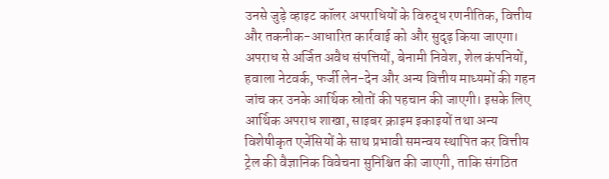उनसे जुड़े व्हाइट कॉलर अपराधियों के विरुद्ध रणनीतिक, वित्तीय और तकनीक-आधारित कार्रवाई को और सुदृढ़ किया जाएगा। अपराध से अर्जित अवैध संपत्तियों, बेनामी निवेश, शेल कंपनियों, हवाला नेटवर्क, फर्जी लेन-देन और अन्य वित्तीय माध्यमों की गहन जांच कर उनके आर्थिक स्रोतों की पहचान की जाएगी। इसके लिए आर्थिक अपराध शाखा, साइबर क्राइम इकाइयों तथा अन्य विशेषीकृत एजेंसियों के साथ प्रभावी समन्वय स्थापित कर वित्तीय ट्रेल की वैज्ञानिक विवेचना सुनिश्चित की जाएगी, ताकि संगठित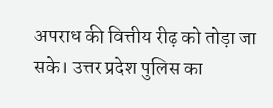अपराध की वित्तीय रीढ़ को तोड़ा जा सके। उत्तर प्रदेश पुलिस का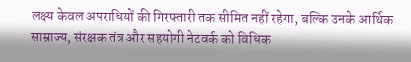लक्ष्य केवल अपराधियों की गिरफ्तारी तक सीमित नहीं रहेगा, बल्कि उनके आर्थिक साम्राज्य, संरक्षक तंत्र और सहयोगी नेटवर्क को विधिक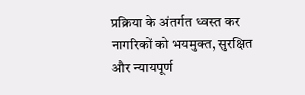प्रक्रिया के अंतर्गत ध्वस्त कर नागरिकों को भयमुक्त, सुरक्षित और न्यायपूर्ण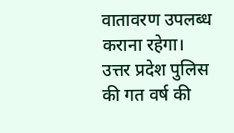वातावरण उपलब्ध कराना रहेगा।
उत्तर प्रदेश पुलिस की गत वर्ष की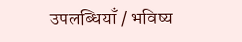उपलब्धियाँ / भविष्य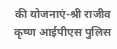की योजनाएं-श्री राजीव कृष्ण आईपीएस पुलिस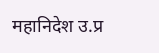महानिदेश उ.प्र